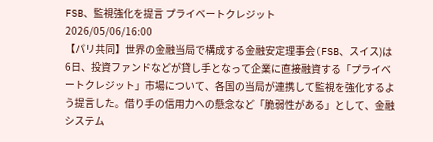FSB、監視強化を提言 プライベートクレジット
2026/05/06/16:00
【パリ共同】世界の金融当局で構成する金融安定理事会(FSB、スイス)は6日、投資ファンドなどが貸し手となって企業に直接融資する「プライベートクレジット」市場について、各国の当局が連携して監視を強化するよう提言した。借り手の信用力への懸念など「脆弱性がある」として、金融システム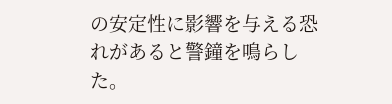の安定性に影響を与える恐れがあると警鐘を鳴らした。